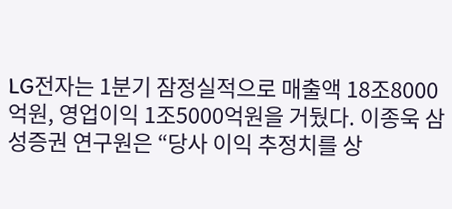LG전자는 1분기 잠정실적으로 매출액 18조8000억원, 영업이익 1조5000억원을 거뒀다. 이종욱 삼성증권 연구원은 “당사 이익 추정치를 상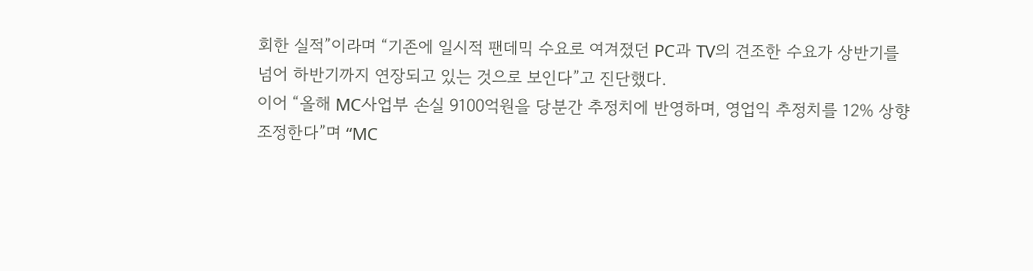회한 실적”이라며 “기존에 일시적 팬데믹 수요로 여겨졌던 PC과 TV의 견조한 수요가 상반기를 넘어 하반기까지 연장되고 있는 것으로 보인다”고 진단했다.
이어 “올해 MC사업부 손실 9100억원을 당분간 추정치에 반영하며, 영업익 추정치를 12% 상향조정한다”며 “MC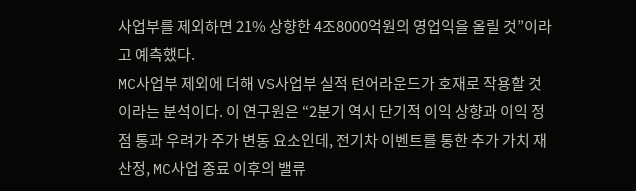사업부를 제외하면 21% 상향한 4조8000억원의 영업익을 올릴 것”이라고 예측했다.
MC사업부 제외에 더해 VS사업부 실적 턴어라운드가 호재로 작용할 것이라는 분석이다. 이 연구원은 “2분기 역시 단기적 이익 상향과 이익 정점 통과 우려가 주가 변동 요소인데, 전기차 이벤트를 통한 추가 가치 재산정, MC사업 종료 이후의 밸류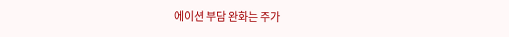에이션 부담 완화는 주가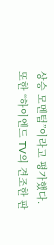상승 모멘텀”이라고 평가했다.
또한 “하이엔드 TV의 견조한 판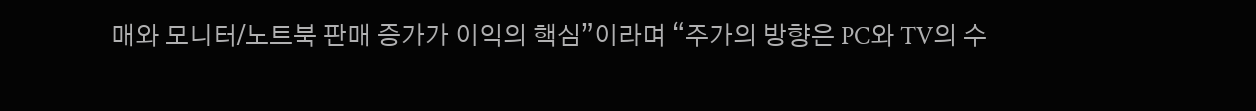매와 모니터/노트북 판매 증가가 이익의 핵심”이라며 “주가의 방향은 PC와 TV의 수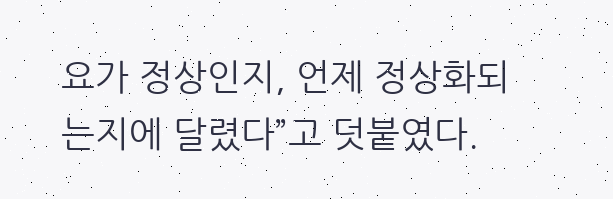요가 정상인지, 언제 정상화되는지에 달렸다”고 덧붙였다.